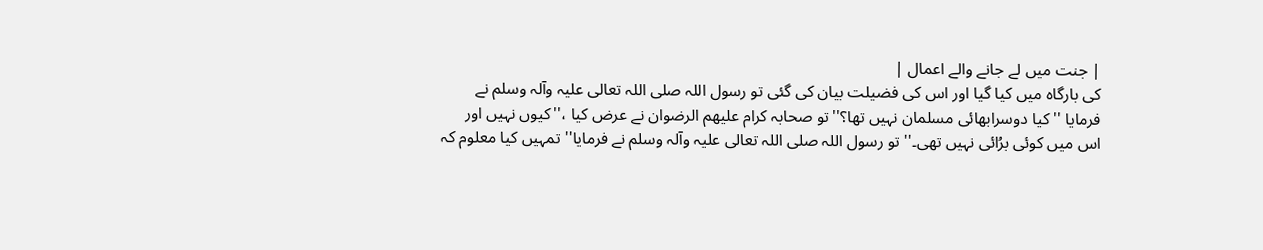| جنت میں لے جانے والے اعمال |
کی بارگاہ میں کیا گیا اور اس کی فضیلت بیان کی گئی تو رسول اللہ صلی اللہ تعالی علیہ وآلہ وسلم نے فرمایا ''کیا دوسرابھائی مسلمان نہیں تھا؟''تو صحابہ کرام علیھم الرضوان نے عرض کیا ،''کیوں نہیں اور اس میں کوئی برُائی نہیں تھی۔'' تو رسول اللہ صلی اللہ تعالی علیہ وآلہ وسلم نے فرمایا'' تمہیں کیا معلوم کہ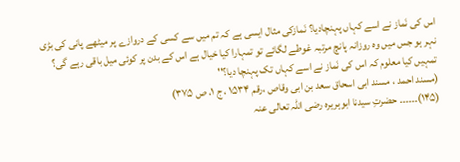اس کی نَماز نے اسے کہاں پہنچادیا؟ نَمازکی مثال ایسی ہے کہ تم میں سے کسی کے دروازے پر میٹھے پانی کی بڑی نہر ہو جس میں وہ روزانہ پانچ مرتبہ غوطے لگائے تو تمہارا کیا خیال ہے اس کے بدن پر کوئی میل باقی رہے گی؟ تمہیں کیا معلوم کہ اس کی نَماز نے اسے کہاں تک پہنچا دیا؟''
(مسند احمد ، مسند ابی اسحاق سعد بن ابی وقاص ،رقم ۱۵۳۴ ، ج ۱، ص ۳۷۵)
(۱۴۵)۔۔۔۔۔۔ حضرتِ سیدنا ابوہریرہ رضی اللہ تعالی عنہ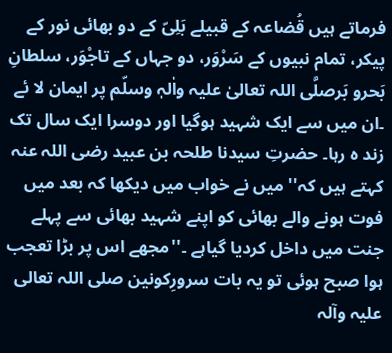فرماتے ہیں قُضاعہ کے قبیلے بَلِیّ کے دو بھائی نور کے پیکر، تمام نبیوں کے سَرْوَر، دو جہاں کے تاجْوَر، سلطانِ بَحرو بَرصلَّی اللہ تعالیٰ علیہ واٰلہٖ وسلّم پر ایمان لا ئے ۔ان میں سے ایک شہید ہوگیا اور دوسرا ایک سال تک زند ہ رہا۔ حضرتِ سیدنا طلحہ بن عبید رضی اللہ عنہ کہتے ہیں کہ'' میں نے خواب میں دیکھا کہ بعد میں فوت ہونے والے بھائی کو اپنے شہید بھائی سے پہلے جنت میں داخل کردیا گیاہے ۔''مجھے اس پر بڑا تعجب ہوا صبح ہوئی تو یہ بات سرورِکونین صلی اللہ تعالی علیہ وآلہ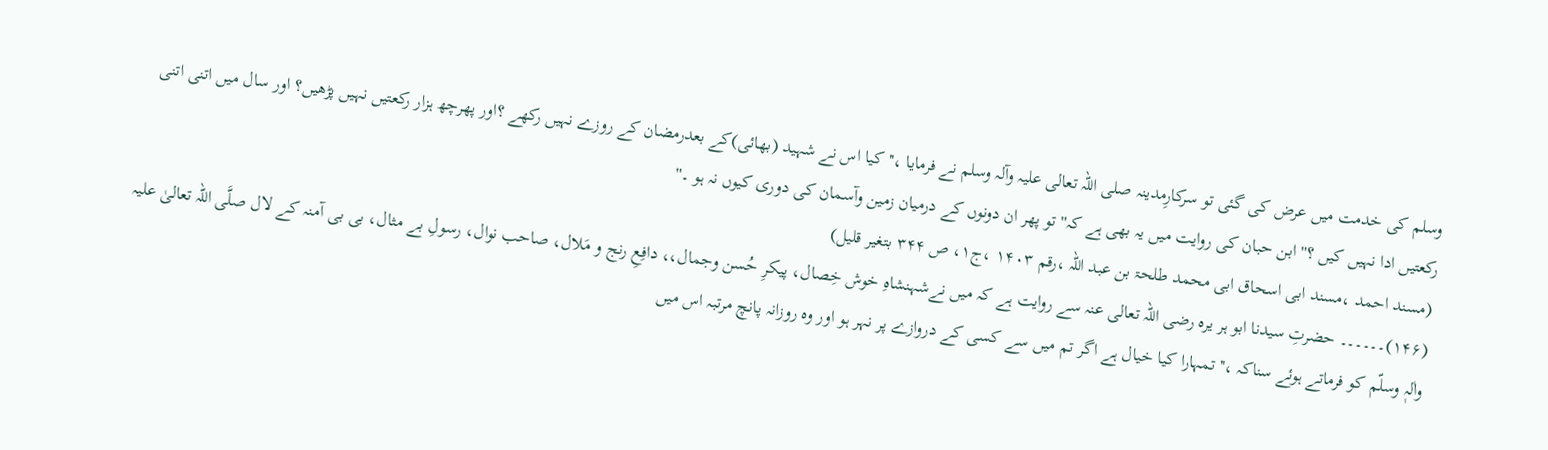وسلم کی خدمت میں عرض کی گئی تو سرکارِمدینہ صلی اللہ تعالی علیہ وآلہ وسلم نے فرمایا ،''کیا اس نے شہید (بھائی)کے بعدرمضان کے روزے نہیں رکھے ؟اور پھرچھ ہزار رکعتیں نہیں پڑھیں؟ اور سال میں اتنی اتنی رکعتیں ادا نہیں کیں ؟'' ابن حبان کی روایت میں یہ بھی ہے کہ'' تو پھر ان دونوں کے درمیان زمین وآسمان کی دوری کیوں نہ ہو ۔''
(مسند احمد ،مسند ابی اسحاق ابی محمد طلحۃ بن عبد اللہ ،رقم ۱۴۰۳ ،ج۱، ص ۳۴۴ بتغیر قلیل)
(۱۴۶)۔۔۔۔۔۔ حضرتِ سیدنا ابو ہر یرہ رضی اللہ تعالی عنہ سے روایت ہے کہ میں نےشہنشاہِ خوش خِصال، پیکرِ حُسن وجمال،، دافِعِ رنج و مَلال، صاحب نوال، رسولِ بے مثال، بی بی آمنہ کے لال صلَّی اللہ تعالیٰ علیہ واٰلہٖ وسلّم کو فرماتے ہوئے سناکہ ،'' تمہارا کیا خیال ہے اگر تم میں سے کسی کے دروازے پر نہر ہو اور وہ روزانہ پانچ مرتبہ اس میں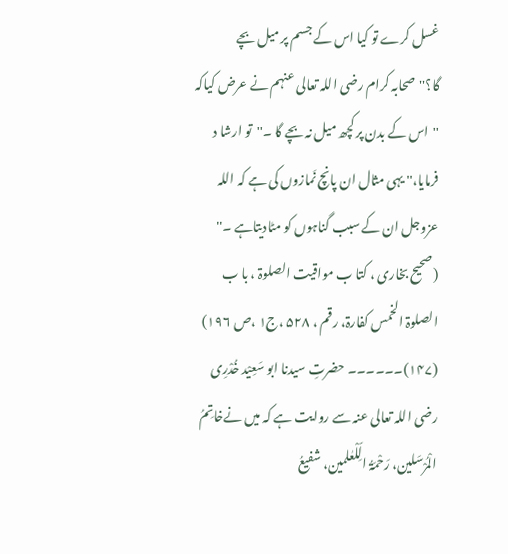غسل کرے تو کیا اس کے جسم پر میل بچے گا؟''صحابہ کرام رضی اللہ تعالی عنہم نے عرض کیاکہ ''اس کے بدن پر کچھ میل نہ بچے گا ۔''تو ارشا د فرمایا،'' یہی مثال ان پانچ نَمازوں کی ہے کہ اللہ عزوجل ان کے سبب گناہوں کو مٹادیتاہے ۔''
(صحیح بخاری ، کتا ب مواقیت الصلوۃ ، با ب الصلوۃ الخمس کفارۃ، رقم ، ۵۲۸ ،ج۱ ،ص ۱۹۶)
(۱۴۷)۔۔۔۔۔۔ حضرتِ سیدنا ابو سَعِیْد خُدْرِی رضی اللہ تعالی عنہ سے روایت ہے کہ میں نےخاتِمُ الْمُرْسَلین، رَحْمَۃُ الِّلْعٰلمین، شفیعُ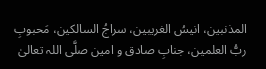المذنبین، انیسُ الغریبین، سراجُ السالکین، مَحبوبِ ربُّ العلمین، جنابِ صادق و امين صلَّی اللہ تعالیٰ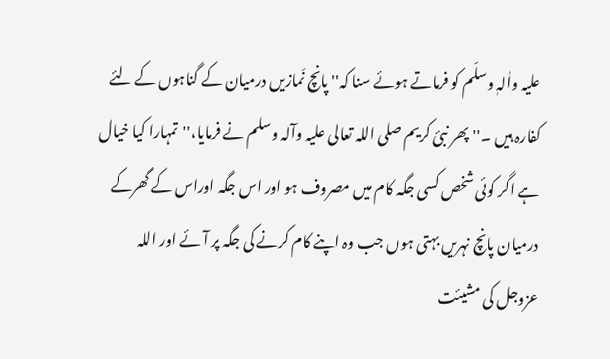علیہ واٰلہٖ وسلّم کو فرماتے ہوئے سنا کہ'' پانچ نَمازیں درمیان کے گناہوں کے لئے کفارہ ہیں ۔''پھر نبئ کریم صلی اللہ تعالی علیہ وآلہ وسلم نے فرمایا،''تمہارا کیا خیال ہے اگر کوئی شخص کسی جگہ کام میں مصروف ہو اور اس جگہ اوراس کے گھرکے درمیان پانچ نہریں بہتی ہوں جب وہ اپنے کام کرنے کی جگہ پر آئے اور اللہ عزوجل کی مشیئت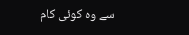سے وہ کوئی کام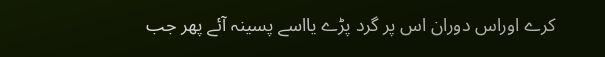کرے اوراس دوران اس پر گرد پڑے یااسے پسینہ آئے پھر جب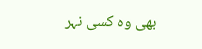بھی وہ کسی نہر